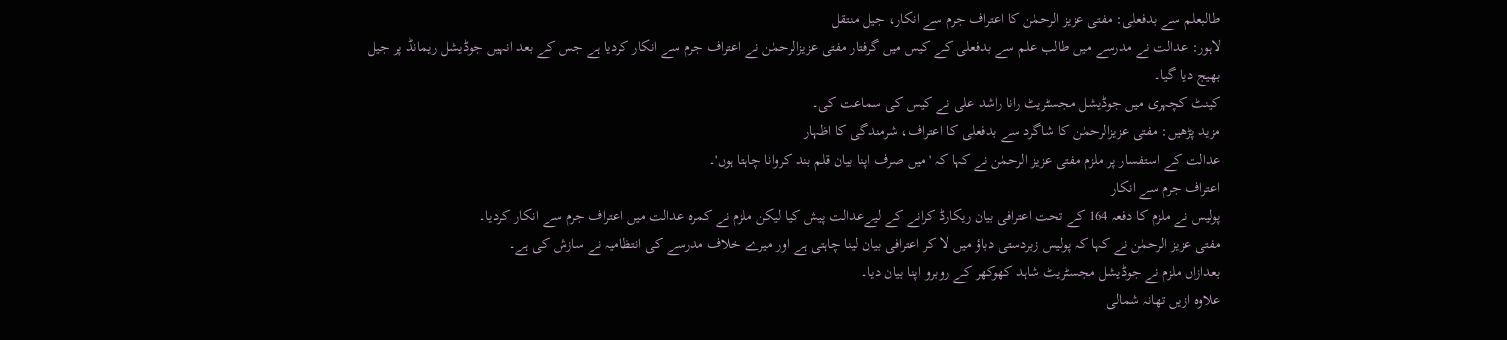طالبعلم سے بدفعلی: مفتی عزیز الرحمٰن کا اعتراف جرم سے انکار، جیل منتقل
لاہور: عدالت نے مدرسے میں طالب علم سے بدفعلی کے کیس میں گرفتار مفتی عزیزالرحمٰن نے اعتراف جرم سے انکار کردیا ہے جس کے بعد انہیں جوڈیشل ریمانڈ پر جیل بھیج دیا گیا۔
کینٹ کچہری میں جوڈیشل مجسٹریٹ رانا راشد علی نے کیس کی سماعت کی۔
مزید پڑھیں: مفتی عزیزالرحمٰن کا شاگرد سے بدفعلی کا اعتراف، شرمندگی کا اظہار
عدالت کے استفسار پر ملزم مفتی عزیز الرحمٰن نے کہا کہ 'میں صرف اپنا بیان قلم بند کروانا چاہتا ہوں'۔
اعتراف جرم سے انکار
پولیس نے ملزم کا دفعہ 164 کے تحت اعترافی بیان ریکارڈ کرانے کے لیےعدالت پیش کیا لیکن ملزم نے کمرہ عدالت میں اعتراف جرم سے انکار کردیا۔
مفتی عزیز الرحمٰن نے کہا کہ پولیس زبردستی دباؤ میں لا کر اعترافی بیان لینا چاہتی ہے اور میرے خلاف مدرسے کی انتظامیہ نے سازش کی ہے۔
بعدازاں ملزم نے جوڈیشل مجسٹریٹ شاہد کھوکھر کے روبرو اپنا بیان دیا۔
علاوہ ازیں تھانہ شمالی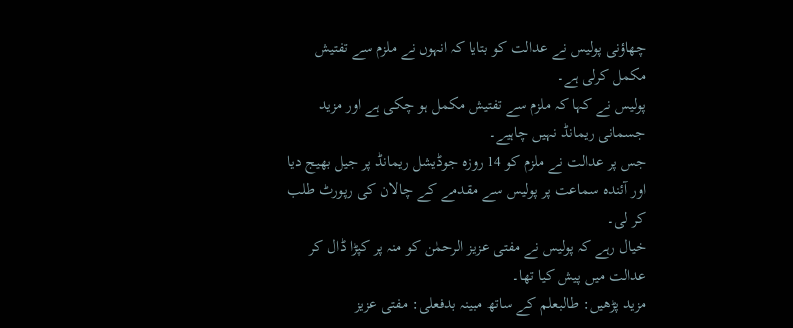چھاؤنی پولیس نے عدالت کو بتایا کہ انہوں نے ملزم سے تفتیش مکمل کرلی ہے۔
پولیس نے کہا کہ ملزم سے تفتیش مکمل ہو چکی ہے اور مزید جسمانی ریمانڈ نہیں چاہیے۔
جس پر عدالت نے ملزم کو 14 روزہ جوڈیشل ریمانڈ پر جیل بھیج دیا اور آئندہ سماعت پر پولیس سے مقدمے کے چالان کی رپورٹ طلب کر لی۔
خیال رہے کہ پولیس نے مفتی عزیز الرحمٰن کو منہ پر کپڑا ڈال کر عدالت میں پیش کیا تھا۔
مزید پڑھیں: طالبعلم کے ساتھ مبینہ بدفعلی: مفتی عزیز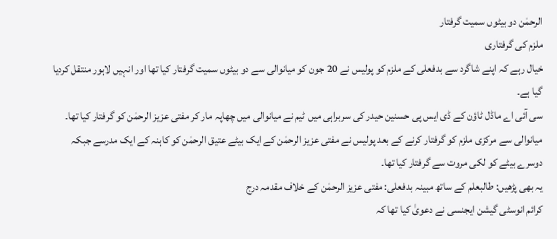الرحمٰن دو بیٹوں سمیت گرفتار
ملزم کی گرفتاری
خیال رہے کہ اپنے شاگرد سے بدفعلی کے ملزم کو پولیس نے 20 جون کو میانوالی سے دو بیٹوں سمیت گرفتار کیا تھا اور انہیں لاہور منتقل کردیا گیا ہے۔
سی آئی اے ماڈل ٹاؤن کے ڈی ایس پی حسنین حیدر کی سربراہی میں ٹیم نے میانوالی میں چھاپہ مار کر مفتی عزیز الرحمٰن کو گرفتار کیا تھا۔
میانوالی سے مرکزی ملزم کو گرفتار کرنے کے بعد پولیس نے مفتی عزیز الرحمٰن کے ایک بیٹے عتیق الرحمٰن کو کاہنہ کے ایک مدرسے جبکہ دوسرے بیٹے کو لکی مروت سے گرفتار کیا تھا۔
یہ بھی پڑھیں: طالبعلم کے ساتھ مبینہ بدفعلی: مفتی عزیز الرحمٰن کے خلاف مقدمہ درج
کرائم انوسٹی گیشن ایجنسی نے دعویٰ کیا تھا کہ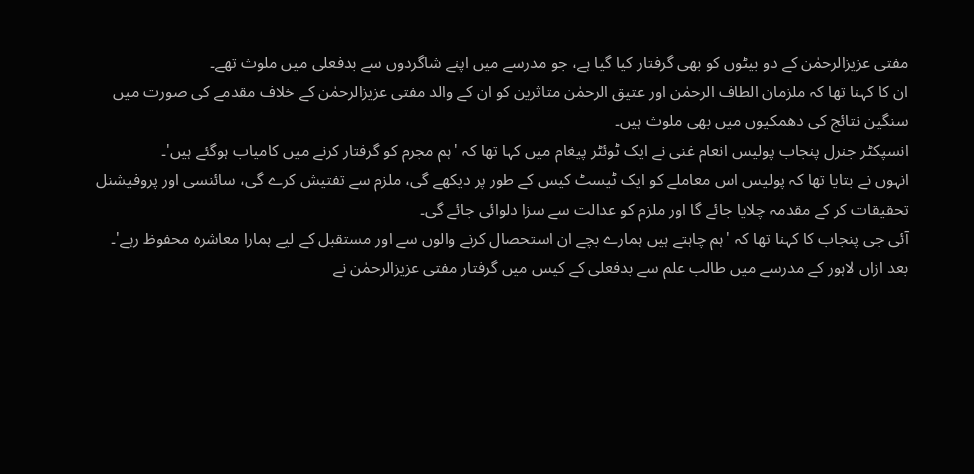مفتی عزیزالرحمٰن کے دو بیٹوں کو بھی گرفتار کیا گیا ہے، جو مدرسے میں اپنے شاگردوں سے بدفعلی میں ملوث تھے۔
ان کا کہنا تھا کہ ملزمان الطاف الرحمٰن اور عتیق الرحمٰن متاثرین کو ان کے والد مفتی عزیزالرحمٰن کے خلاف مقدمے کی صورت میں سنگین نتائج کی دھمکیوں میں بھی ملوث ہیں۔
انسپکٹر جنرل پنجاب پولیس انعام غنی نے ایک ٹوئٹر پیغام میں کہا تھا کہ 'ہم مجرم کو گرفتار کرنے میں کامیاب ہوگئے ہیں'۔
انہوں نے بتایا تھا کہ پولیس اس معاملے کو ایک ٹیسٹ کیس کے طور پر دیکھے گی، ملزم سے تفتیش کرے گی، سائنسی اور پروفیشنل تحقیقات کر کے مقدمہ چلایا جائے گا اور ملزم کو عدالت سے سزا دلوائی جائے گی۔
آئی جی پنجاب کا کہنا تھا کہ 'ہم چاہتے ہیں ہمارے بچے ان استحصال کرنے والوں سے اور مستقبل کے لیے ہمارا معاشرہ محفوظ رہے'۔
بعد ازاں لاہور کے مدرسے میں طالب علم سے بدفعلی کے کیس میں گرفتار مفتی عزیزالرحمٰن نے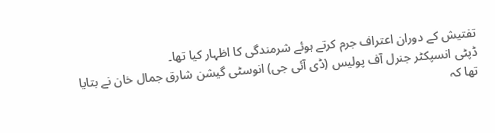تفتیش کے دوران اعتراف جرم کرتے ہوئے شرمندگی کا اظہار کیا تھا۔
ڈپٹی انسپکٹر جنرل آف پولیس (ڈی آئی جی) انوسٹی گیشن شارق جمال خان نے بتایا تھا کہ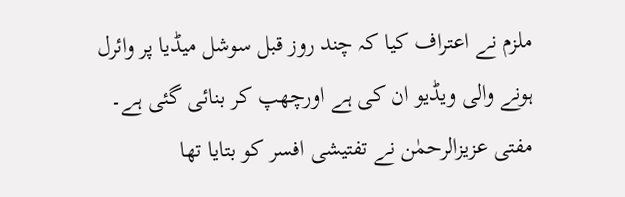ملزم نے اعتراف کیا کہ چند روز قبل سوشل میڈیا پر وائرل ہونے والی ویڈیو ان کی ہے اورچھپ کر بنائی گئی ہے۔
مفتی عزیزالرحمٰن نے تفتیشی افسر کو بتایا تھا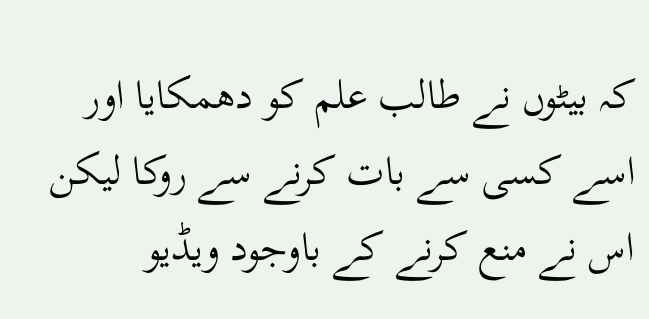کہ بیٹوں نے طالب علم کو دھمکایا اور اسے کسی سے بات کرنے سے روکا لیکن اس نے منع کرنے کے باوجود ویڈیو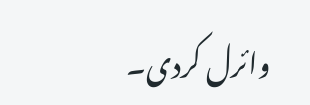وائرل کردی۔